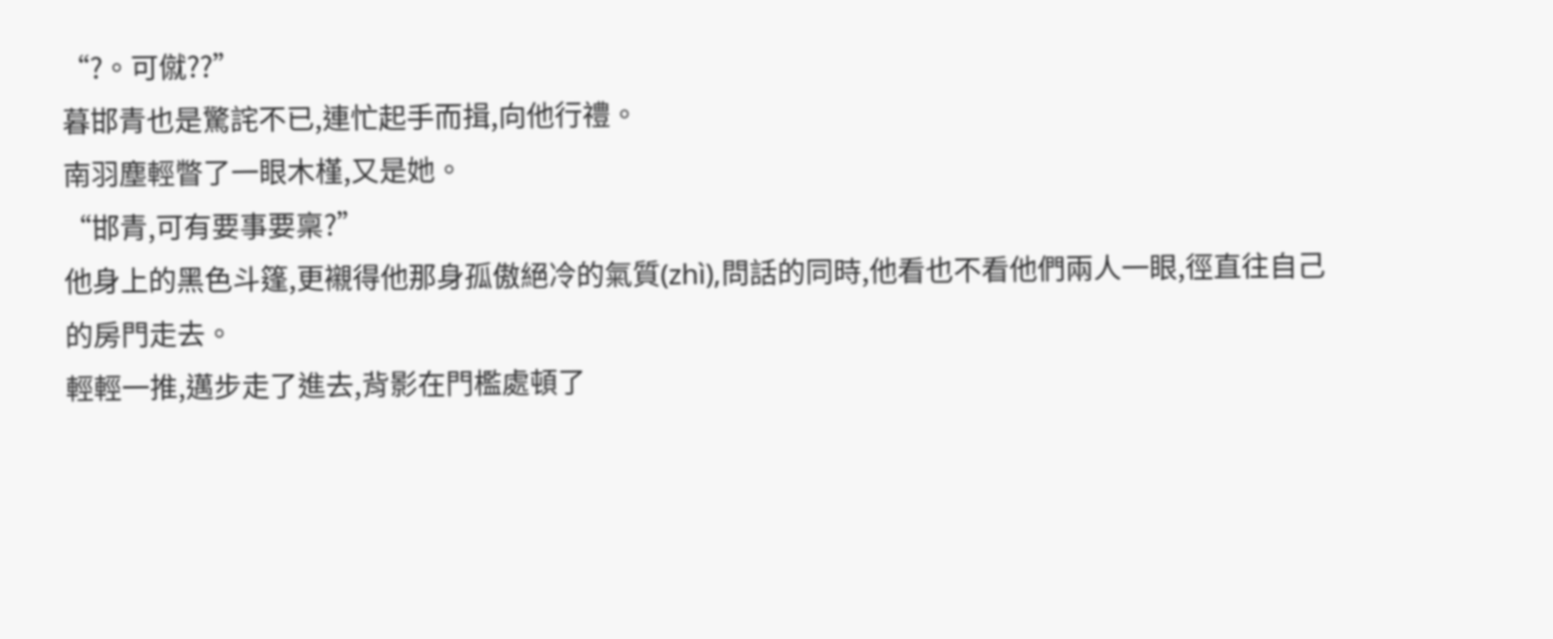“?。可僦??”
暮邯青也是驚詫不已,連忙起手而揖,向他行禮。
南羽塵輕瞥了一眼木槿,又是她。
“邯青,可有要事要稟?”
他身上的黑色斗篷,更襯得他那身孤傲絕冷的氣質(zhì),問話的同時,他看也不看他們兩人一眼,徑直往自己的房門走去。
輕輕一推,邁步走了進去,背影在門檻處頓了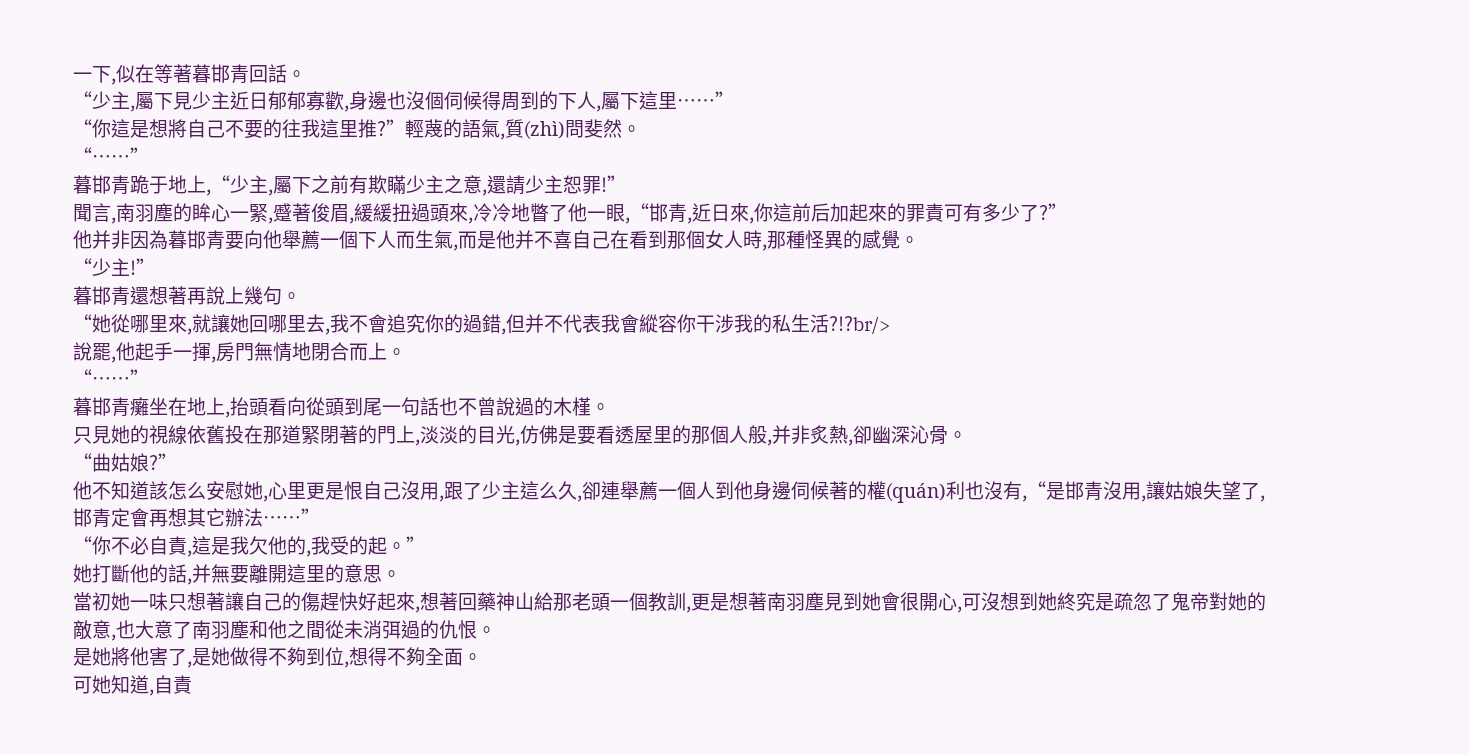一下,似在等著暮邯青回話。
“少主,屬下見少主近日郁郁寡歡,身邊也沒個伺候得周到的下人,屬下這里……”
“你這是想將自己不要的往我這里推?”輕蔑的語氣,質(zhì)問斐然。
“……”
暮邯青跪于地上,“少主,屬下之前有欺瞞少主之意,還請少主恕罪!”
聞言,南羽塵的眸心一緊,蹙著俊眉,緩緩扭過頭來,冷冷地瞥了他一眼,“邯青,近日來,你這前后加起來的罪責可有多少了?”
他并非因為暮邯青要向他舉薦一個下人而生氣,而是他并不喜自己在看到那個女人時,那種怪異的感覺。
“少主!”
暮邯青還想著再說上幾句。
“她從哪里來,就讓她回哪里去,我不會追究你的過錯,但并不代表我會縱容你干涉我的私生活?!?br/>
說罷,他起手一揮,房門無情地閉合而上。
“……”
暮邯青癱坐在地上,抬頭看向從頭到尾一句話也不曾說過的木槿。
只見她的視線依舊投在那道緊閉著的門上,淡淡的目光,仿佛是要看透屋里的那個人般,并非炙熱,卻幽深沁骨。
“曲姑娘?”
他不知道該怎么安慰她,心里更是恨自己沒用,跟了少主這么久,卻連舉薦一個人到他身邊伺候著的權(quán)利也沒有,“是邯青沒用,讓姑娘失望了,邯青定會再想其它辦法……”
“你不必自責,這是我欠他的,我受的起。”
她打斷他的話,并無要離開這里的意思。
當初她一味只想著讓自己的傷趕快好起來,想著回藥神山給那老頭一個教訓,更是想著南羽塵見到她會很開心,可沒想到她終究是疏忽了鬼帝對她的敵意,也大意了南羽塵和他之間從未消弭過的仇恨。
是她將他害了,是她做得不夠到位,想得不夠全面。
可她知道,自責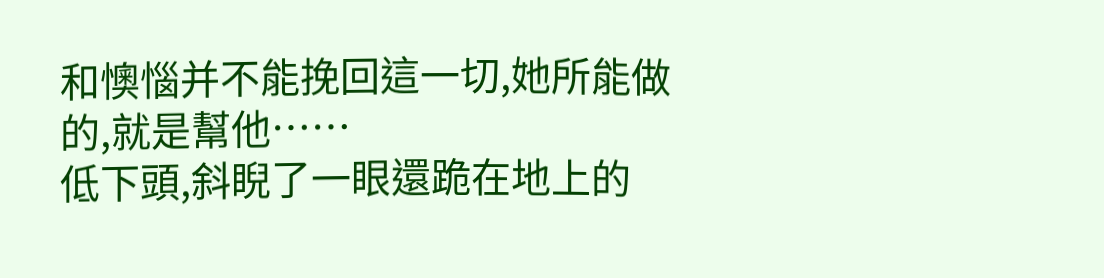和懊惱并不能挽回這一切,她所能做的,就是幫他……
低下頭,斜睨了一眼還跪在地上的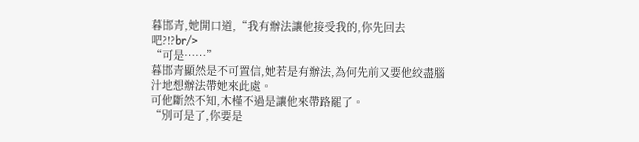暮邯青,她開口道,“我有辦法讓他接受我的,你先回去吧?!?br/>
“可是……”
暮邯青顯然是不可置信,她若是有辦法,為何先前又要他絞盡腦汁地想辦法帶她來此處。
可他斷然不知,木槿不過是讓他來帶路罷了。
“別可是了,你要是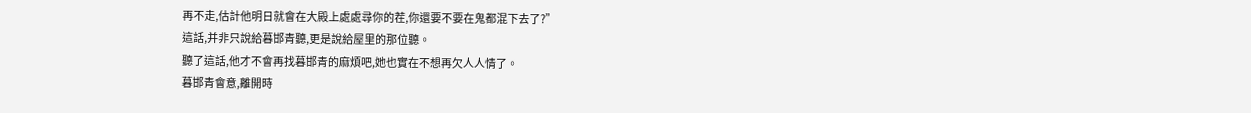再不走,估計他明日就會在大殿上處處尋你的茬,你還要不要在鬼都混下去了?”
這話,并非只說給暮邯青聽,更是說給屋里的那位聽。
聽了這話,他才不會再找暮邯青的麻煩吧,她也實在不想再欠人人情了。
暮邯青會意,離開時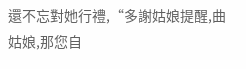還不忘對她行禮,“多謝姑娘提醒,曲姑娘,那您自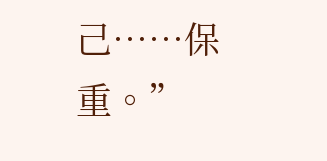己……保重。”